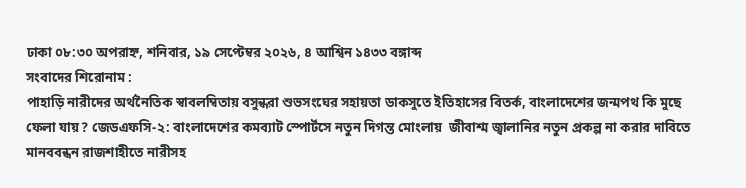ঢাকা ০৮:৩০ অপরাহ্ন, শনিবার, ১৯ সেপ্টেম্বর ২০২৬, ৪ আশ্বিন ১৪৩৩ বঙ্গাব্দ
সংবাদের শিরোনাম :
পাহাড়ি নারীদের অর্থনৈতিক স্বাবলম্বিতায় বসুন্ধরা শুভসংঘের সহায়তা ডাকসুতে ইতিহাসের বিতর্ক, বাংলাদেশের জন্মপথ কি মুছে ফেলা যায়? জেডএফসি-২: বাংলাদেশের কমব্যাট স্পোর্টসে নতুন দিগন্ত মোংলায়  জীবাশ্ম জ্বালানির নতুন প্রকল্প না করার দাবিতে মানববন্ধন রাজশাহীতে নারীসহ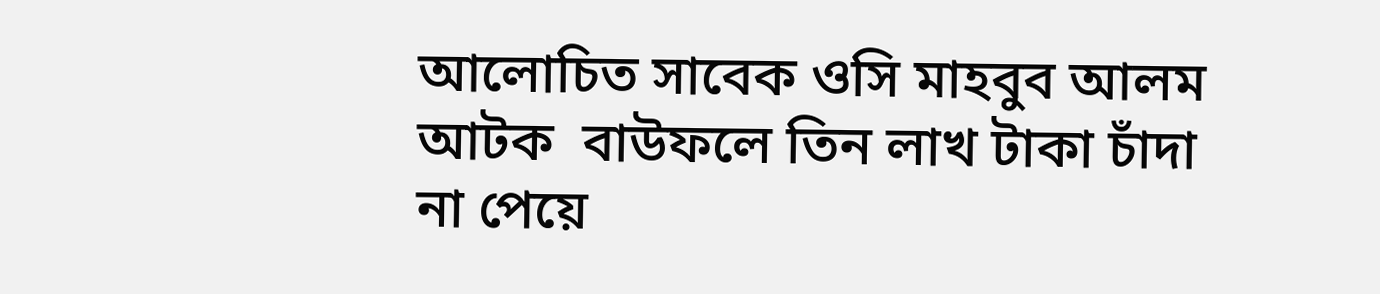আলোচিত সাবেক ওসি মাহবুব আলম আটক  বাউফলে তিন লাখ টাকা চাঁদা না পেয়ে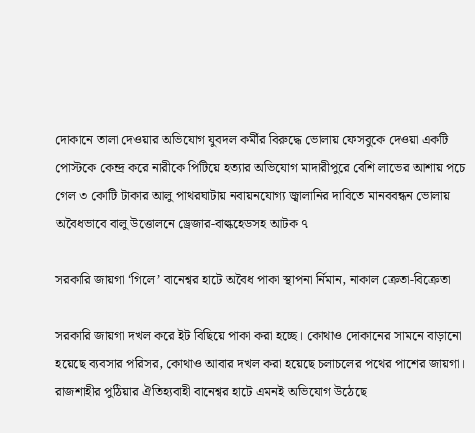দোকানে তালা দেওয়ার অভিযোগ যুবদল কর্মীর বিরুদ্ধে ভোলায় ফেসবুকে দেওয়া একটি পোস্টকে কেন্দ্র করে নারীকে পিটিয়ে হত্যার অভিযোগ মাদারীপুরে বেশি লাভের আশায় পচে গেল ৩ কোটি টাকার আলু পাথরঘাটায় নবায়নযোগ্য জ্বালানির দাবিতে মানববন্ধন ভোলায় অবৈধভাবে বালু উত্তোলনে ড্রেজার-বাল্কহেডসহ আটক ৭

সরকারি জায়গা ‘গিলে’ বানেশ্বর হাটে অবৈধ পাকা স্থাপনা র্নিমান, নাকাল ক্রেতা-বিক্রেতা

সরকারি জায়গা দখল করে ইট বিছিয়ে পাকা করা হচ্ছে। কোথাও দোকানের সামনে বাড়ানো হয়েছে ব্যবসার পরিসর, কোথাও আবার দখল করা হয়েছে চলাচলের পথের পাশের জায়গা। রাজশাহীর পুঠিয়ার ঐতিহ্যবাহী বানেশ্বর হাটে এমনই অভিযোগ উঠেছে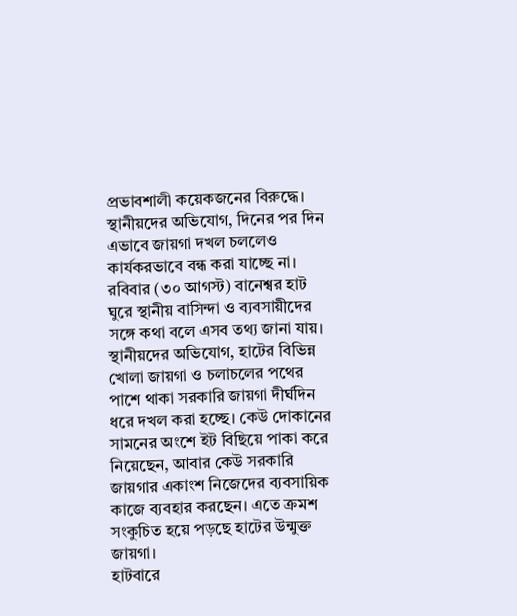প্রভাবশালী কয়েকজনের বিরুদ্ধে। স্থানীয়দের অভিযোগ, দিনের পর দিন এভাবে জায়গা দখল চললেও কার্যকরভাবে বন্ধ করা যাচ্ছে না।
রবিবার (৩০ আগস্ট) বানেশ্বর হাট ঘুরে স্থানীয় বাসিন্দা ও ব্যবসায়ীদের সঙ্গে কথা বলে এসব তথ্য জানা যায়।
স্থানীয়দের অভিযোগ, হাটের বিভিন্ন খোলা জায়গা ও চলাচলের পথের পাশে থাকা সরকারি জায়গা দীর্ঘদিন ধরে দখল করা হচ্ছে। কেউ দোকানের সামনের অংশে ইট বিছিয়ে পাকা করে নিয়েছেন, আবার কেউ সরকারি জায়গার একাংশ নিজেদের ব্যবসায়িক কাজে ব্যবহার করছেন। এতে ক্রমশ সংকুচিত হয়ে পড়ছে হাটের উন্মুক্ত জায়গা।
হাটবারে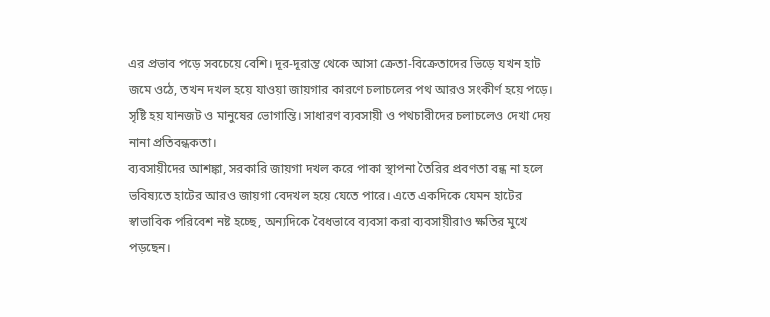এর প্রভাব পড়ে সবচেয়ে বেশি। দূর-দূরান্ত থেকে আসা ক্রেতা-বিক্রেতাদের ভিড়ে যখন হাট জমে ওঠে, তখন দখল হয়ে যাওয়া জায়গার কারণে চলাচলের পথ আরও সংকীর্ণ হয়ে পড়ে। সৃষ্টি হয় যানজট ও মানুষের ভোগান্তি। সাধারণ ব্যবসায়ী ও পথচারীদের চলাচলেও দেখা দেয় নানা প্রতিবন্ধকতা।
ব্যবসায়ীদের আশঙ্কা, সরকারি জায়গা দখল করে পাকা স্থাপনা তৈরির প্রবণতা বন্ধ না হলে ভবিষ্যতে হাটের আরও জায়গা বেদখল হয়ে যেতে পারে। এতে একদিকে যেমন হাটের স্বাভাবিক পরিবেশ নষ্ট হচ্ছে, অন্যদিকে বৈধভাবে ব্যবসা করা ব্যবসায়ীরাও ক্ষতির মুখে পড়ছেন।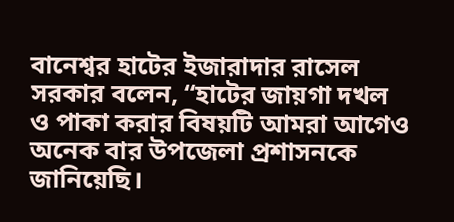বানেশ্বর হাটের ইজারাদার রাসেল সরকার বলেন, “হাটের জায়গা দখল ও পাকা করার বিষয়টি আমরা আগেও অনেক বার উপজেলা প্রশাসনকে জানিয়েছি।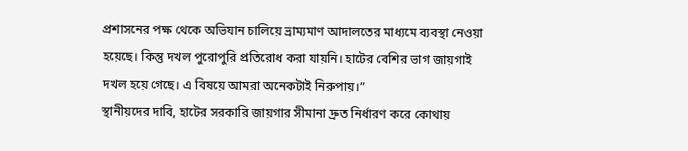প্রশাসনের পক্ষ থেকে অভিযান চালিয়ে ভ্রাম্যমাণ আদালতের মাধ্যমে ব্যবস্থা নেওয়া হয়েছে। কিন্তু দখল পুরোপুরি প্রতিরোধ করা যায়নি। হাটের বেশির ভাগ জায়গাই দখল হয়ে গেছে। এ বিষয়ে আমরা অনেকটাই নিরুপায়।”
স্থানীয়দের দাবি, হাটের সরকারি জায়গার সীমানা দ্রুত নির্ধারণ করে কোথায়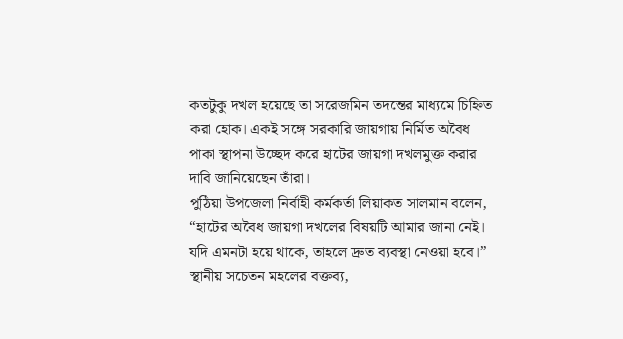কতটুকু দখল হয়েছে তা সরেজমিন তদন্তের মাধ্যমে চিহ্নিত করা হোক। একই সঙ্গে সরকারি জায়গায় নির্মিত অবৈধ পাকা স্থাপনা উচ্ছেদ করে হাটের জায়গা দখলমুক্ত করার দাবি জানিয়েছেন তাঁরা।
পুঠিয়া উপজেলা নির্বাহী কর্মকর্তা লিয়াকত সালমান বলেন, “হাটের অবৈধ জায়গা দখলের বিষয়টি আমার জানা নেই। যদি এমনটা হয়ে থাকে, তাহলে দ্রুত ব্যবস্থা নেওয়া হবে।”
স্থানীয় সচেতন মহলের বক্তব্য,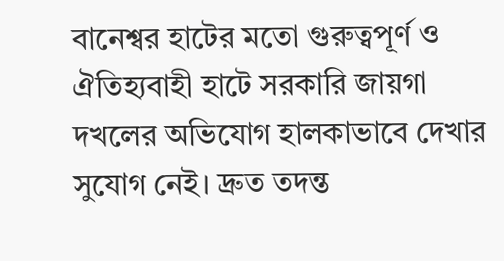বানেশ্বর হাটের মতো গুরুত্বপূর্ণ ও ঐতিহ্যবাহী হাটে সরকারি জায়গা দখলের অভিযোগ হালকাভাবে দেখার সুযোগ নেই। দ্রুত তদন্ত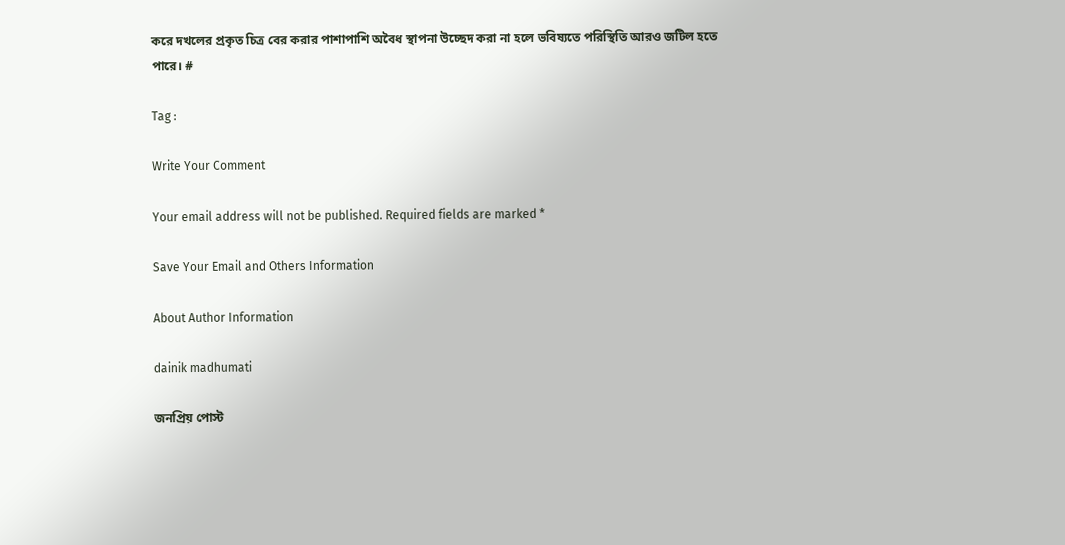করে দখলের প্রকৃত চিত্র বের করার পাশাপাশি অবৈধ স্থাপনা উচ্ছেদ করা না হলে ভবিষ্যতে পরিস্থিতি আরও জটিল হতে পারে। #

Tag :

Write Your Comment

Your email address will not be published. Required fields are marked *

Save Your Email and Others Information

About Author Information

dainik madhumati

জনপ্রিয় পোস্ট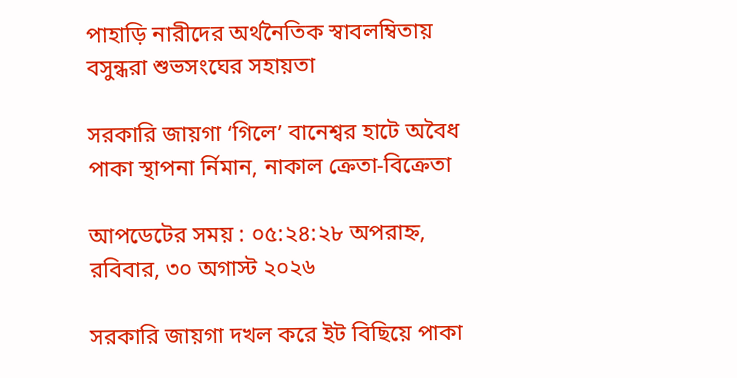পাহাড়ি নারীদের অর্থনৈতিক স্বাবলম্বিতায় বসুন্ধরা শুভসংঘের সহায়তা

সরকারি জায়গা ‘গিলে’ বানেশ্বর হাটে অবৈধ পাকা স্থাপনা র্নিমান, নাকাল ক্রেতা-বিক্রেতা

আপডেটের সময় : ০৫:২৪:২৮ অপরাহ্ন, রবিবার, ৩০ অগাস্ট ২০২৬

সরকারি জায়গা দখল করে ইট বিছিয়ে পাকা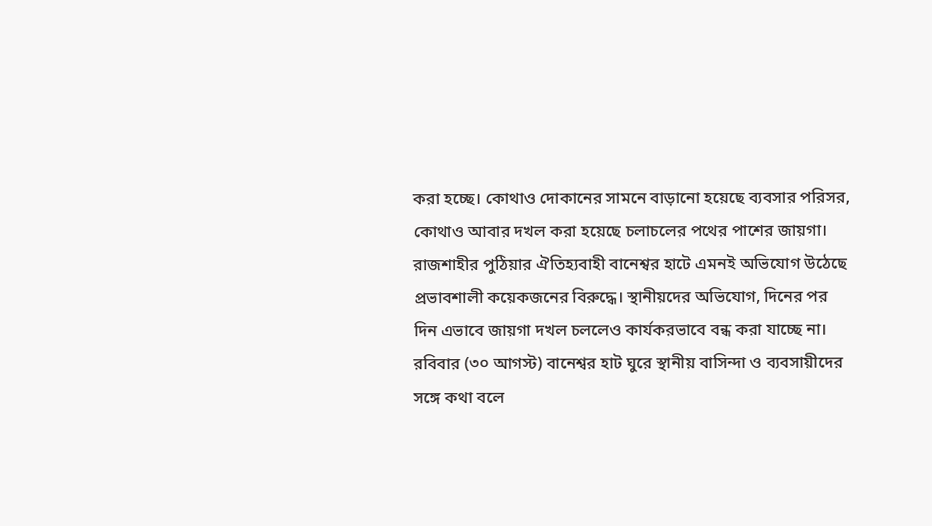করা হচ্ছে। কোথাও দোকানের সামনে বাড়ানো হয়েছে ব্যবসার পরিসর, কোথাও আবার দখল করা হয়েছে চলাচলের পথের পাশের জায়গা। রাজশাহীর পুঠিয়ার ঐতিহ্যবাহী বানেশ্বর হাটে এমনই অভিযোগ উঠেছে প্রভাবশালী কয়েকজনের বিরুদ্ধে। স্থানীয়দের অভিযোগ, দিনের পর দিন এভাবে জায়গা দখল চললেও কার্যকরভাবে বন্ধ করা যাচ্ছে না।
রবিবার (৩০ আগস্ট) বানেশ্বর হাট ঘুরে স্থানীয় বাসিন্দা ও ব্যবসায়ীদের সঙ্গে কথা বলে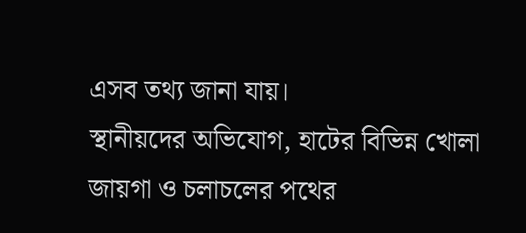এসব তথ্য জানা যায়।
স্থানীয়দের অভিযোগ, হাটের বিভিন্ন খোলা জায়গা ও চলাচলের পথের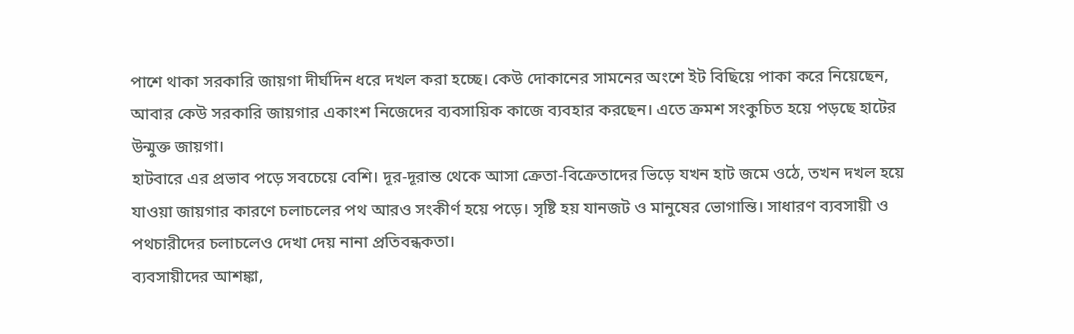পাশে থাকা সরকারি জায়গা দীর্ঘদিন ধরে দখল করা হচ্ছে। কেউ দোকানের সামনের অংশে ইট বিছিয়ে পাকা করে নিয়েছেন, আবার কেউ সরকারি জায়গার একাংশ নিজেদের ব্যবসায়িক কাজে ব্যবহার করছেন। এতে ক্রমশ সংকুচিত হয়ে পড়ছে হাটের উন্মুক্ত জায়গা।
হাটবারে এর প্রভাব পড়ে সবচেয়ে বেশি। দূর-দূরান্ত থেকে আসা ক্রেতা-বিক্রেতাদের ভিড়ে যখন হাট জমে ওঠে, তখন দখল হয়ে যাওয়া জায়গার কারণে চলাচলের পথ আরও সংকীর্ণ হয়ে পড়ে। সৃষ্টি হয় যানজট ও মানুষের ভোগান্তি। সাধারণ ব্যবসায়ী ও পথচারীদের চলাচলেও দেখা দেয় নানা প্রতিবন্ধকতা।
ব্যবসায়ীদের আশঙ্কা,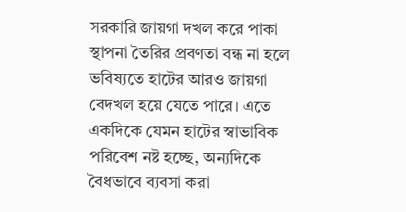সরকারি জায়গা দখল করে পাকা স্থাপনা তৈরির প্রবণতা বন্ধ না হলে ভবিষ্যতে হাটের আরও জায়গা বেদখল হয়ে যেতে পারে। এতে একদিকে যেমন হাটের স্বাভাবিক পরিবেশ নষ্ট হচ্ছে, অন্যদিকে বৈধভাবে ব্যবসা করা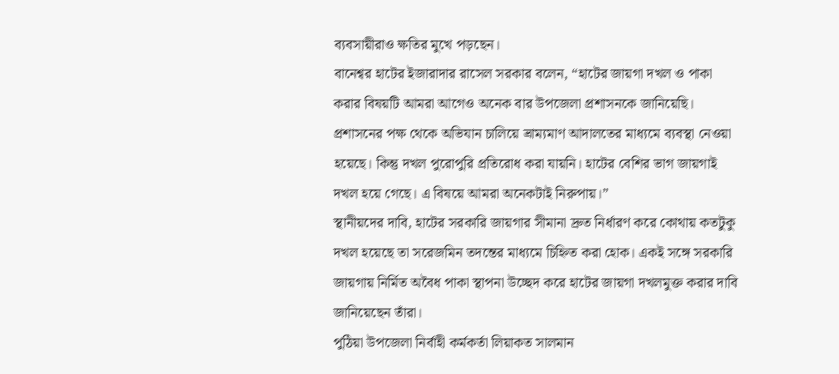ব্যবসায়ীরাও ক্ষতির মুখে পড়ছেন।
বানেশ্বর হাটের ইজারাদার রাসেল সরকার বলেন, “হাটের জায়গা দখল ও পাকা করার বিষয়টি আমরা আগেও অনেক বার উপজেলা প্রশাসনকে জানিয়েছি। প্রশাসনের পক্ষ থেকে অভিযান চালিয়ে ভ্রাম্যমাণ আদালতের মাধ্যমে ব্যবস্থা নেওয়া হয়েছে। কিন্তু দখল পুরোপুরি প্রতিরোধ করা যায়নি। হাটের বেশির ভাগ জায়গাই দখল হয়ে গেছে। এ বিষয়ে আমরা অনেকটাই নিরুপায়।”
স্থানীয়দের দাবি, হাটের সরকারি জায়গার সীমানা দ্রুত নির্ধারণ করে কোথায় কতটুকু দখল হয়েছে তা সরেজমিন তদন্তের মাধ্যমে চিহ্নিত করা হোক। একই সঙ্গে সরকারি জায়গায় নির্মিত অবৈধ পাকা স্থাপনা উচ্ছেদ করে হাটের জায়গা দখলমুক্ত করার দাবি জানিয়েছেন তাঁরা।
পুঠিয়া উপজেলা নির্বাহী কর্মকর্তা লিয়াকত সালমান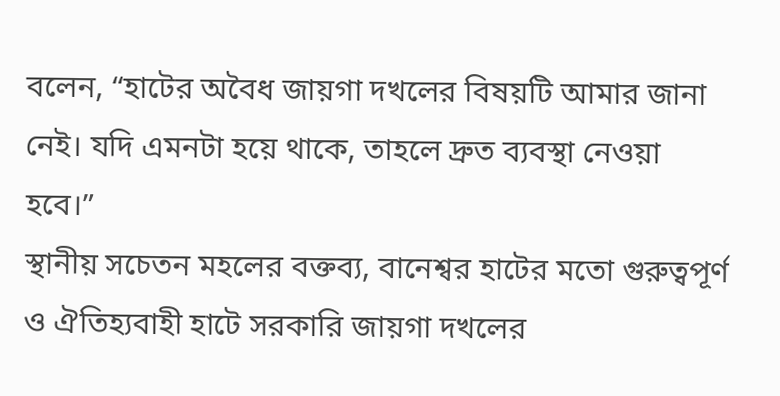বলেন, “হাটের অবৈধ জায়গা দখলের বিষয়টি আমার জানা নেই। যদি এমনটা হয়ে থাকে, তাহলে দ্রুত ব্যবস্থা নেওয়া হবে।”
স্থানীয় সচেতন মহলের বক্তব্য, বানেশ্বর হাটের মতো গুরুত্বপূর্ণ ও ঐতিহ্যবাহী হাটে সরকারি জায়গা দখলের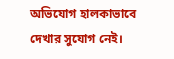অভিযোগ হালকাভাবে দেখার সুযোগ নেই।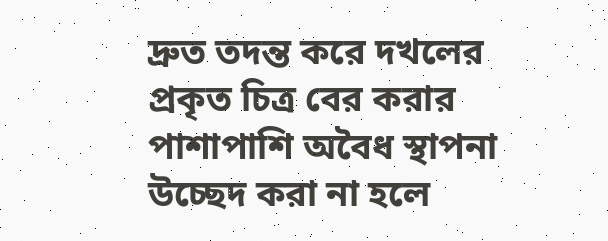দ্রুত তদন্ত করে দখলের প্রকৃত চিত্র বের করার পাশাপাশি অবৈধ স্থাপনা উচ্ছেদ করা না হলে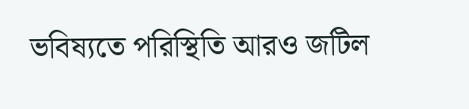ভবিষ্যতে পরিস্থিতি আরও জটিল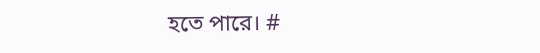হতে পারে। #